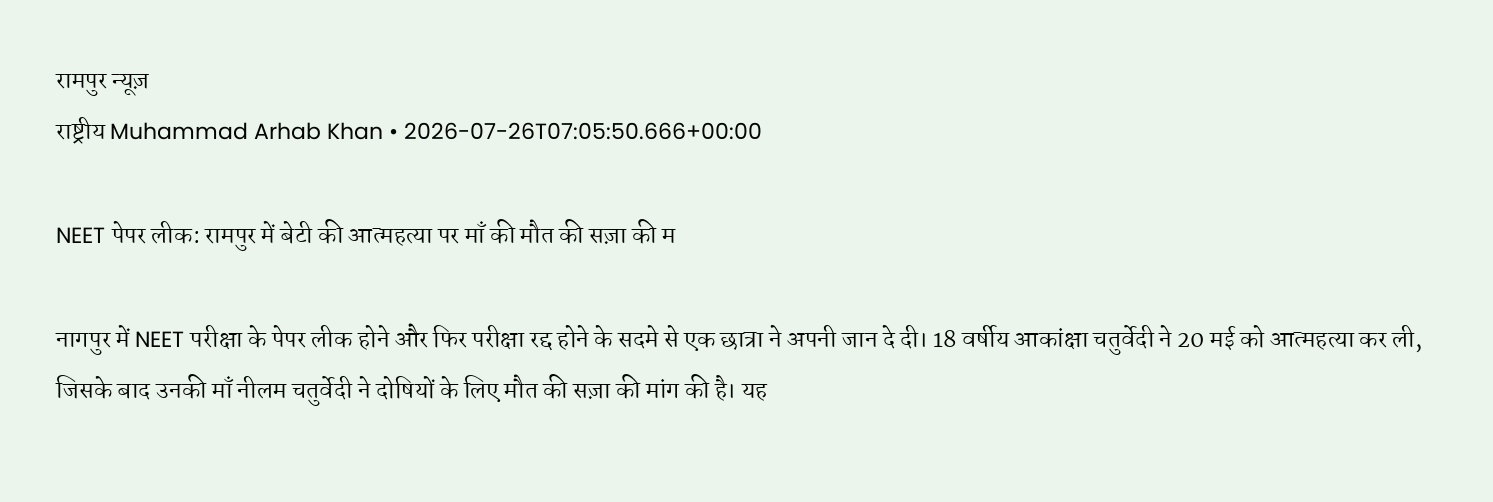रामपुर न्यूज़
राष्ट्रीय Muhammad Arhab Khan • 2026-07-26T07:05:50.666+00:00

NEET पेपर लीक: रामपुर में बेटी की आत्महत्या पर माँ की मौत की सज़ा की म

नागपुर में NEET परीक्षा के पेपर लीक होने और फिर परीक्षा रद्द होने के सदमे से एक छात्रा ने अपनी जान दे दी। 18 वर्षीय आकांक्षा चतुर्वेदी ने 20 मई को आत्महत्या कर ली, जिसके बाद उनकी माँ नीलम चतुर्वेदी ने दोषियों के लिए मौत की सज़ा की मांग की है। यह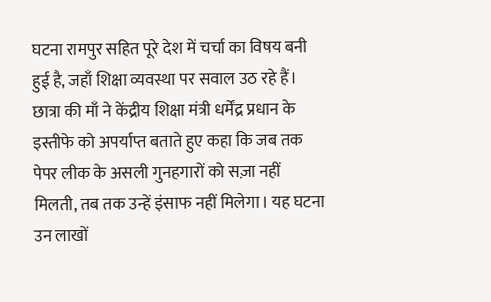घटना रामपुर सहित पूरे देश में चर्चा का विषय बनी हुई है, जहाँ शिक्षा व्यवस्था पर सवाल उठ रहे हैं। छात्रा की माँ ने केंद्रीय शिक्षा मंत्री धर्मेंद्र प्रधान के इस्तीफे को अपर्याप्त बताते हुए कहा कि जब तक पेपर लीक के असली गुनहगारों को सज़ा नहीं मिलती, तब तक उन्हें इंसाफ नहीं मिलेगा। यह घटना उन लाखों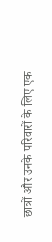छात्रों और उनके परिवारों के लिए एक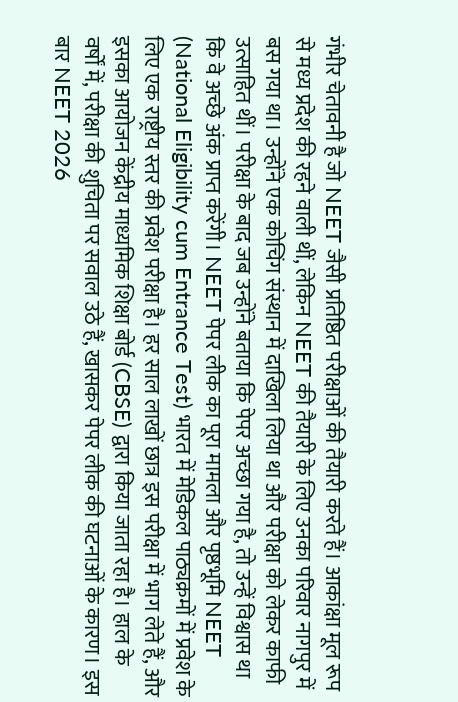गंभीर चेतावनी है जो NEET जैसी प्रतिष्ठित परीक्षाओं की तैयारी करते हैं। आकांक्षा मूल रूप से मध्य प्रदेश की रहने वाली थीं, लेकिन NEET की तैयारी के लिए उनका परिवार नागपुर में बस गया था। उन्होंने एक कोचिंग संस्थान में दाखिला लिया था और परीक्षा को लेकर काफी उत्साहित थीं। परीक्षा के बाद जब उन्होंने बताया कि पेपर अच्छा गया है, तो उन्हें विश्वास था कि वे अच्छे अंक प्राप्त करेंगी। NEET पेपर लीक का पूरा मामला और पृष्ठभूमि NEET (National Eligibility cum Entrance Test) भारत में मेडिकल पाठ्यक्रमों में प्रवेश के लिए एक राष्ट्रीय स्तर की प्रवेश परीक्षा है। हर साल लाखों छात्र इस परीक्षा में भाग लेते हैं, और इसका आयोजन केंद्रीय माध्यमिक शिक्षा बोर्ड (CBSE) द्वारा किया जाता रहा है। हाल के वर्षों में, परीक्षा की शुचिता पर सवाल उठे हैं, खासकर पेपर लीक की घटनाओं के कारण। इस बार NEET 2026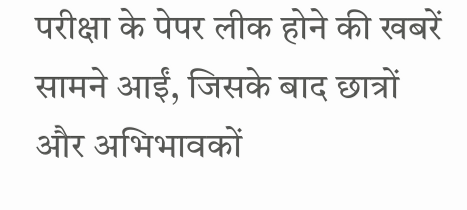परीक्षा के पेपर लीक होने की खबरें सामने आईं, जिसके बाद छात्रों और अभिभावकों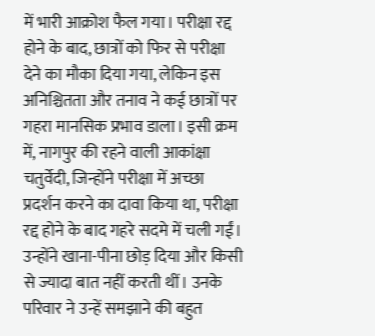में भारी आक्रोश फैल गया। परीक्षा रद्द होने के बाद, छात्रों को फिर से परीक्षा देने का मौका दिया गया, लेकिन इस अनिश्चितता और तनाव ने कई छात्रों पर गहरा मानसिक प्रभाव डाला। इसी क्रम में, नागपुर की रहने वाली आकांक्षा चतुर्वेदी, जिन्होंने परीक्षा में अच्छा प्रदर्शन करने का दावा किया था, परीक्षा रद्द होने के बाद गहरे सदमे में चली गईं। उन्होंने खाना-पीना छोड़ दिया और किसी से ज्यादा बात नहीं करती थीं। उनके परिवार ने उन्हें समझाने की बहुत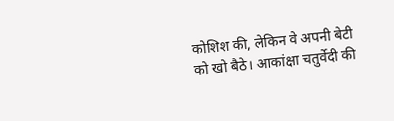कोशिश की, लेकिन वे अपनी बेटी को खो बैठे। आकांक्षा चतुर्वेदी की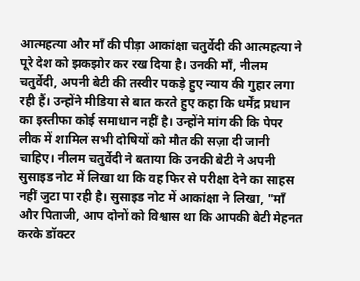आत्महत्या और माँ की पीड़ा आकांक्षा चतुर्वेदी की आत्महत्या ने पूरे देश को झकझोर कर रख दिया है। उनकी माँ, नीलम चतुर्वेदी, अपनी बेटी की तस्वीर पकड़े हुए न्याय की गुहार लगा रही हैं। उन्होंने मीडिया से बात करते हुए कहा कि धर्मेंद्र प्रधान का इस्तीफा कोई समाधान नहीं है। उन्होंने मांग की कि पेपर लीक में शामिल सभी दोषियों को मौत की सज़ा दी जानी चाहिए। नीलम चतुर्वेदी ने बताया कि उनकी बेटी ने अपनी सुसाइड नोट में लिखा था कि वह फिर से परीक्षा देने का साहस नहीं जुटा पा रही है। सुसाइड नोट में आकांक्षा ने लिखा, "माँ और पिताजी, आप दोनों को विश्वास था कि आपकी बेटी मेहनत करके डॉक्टर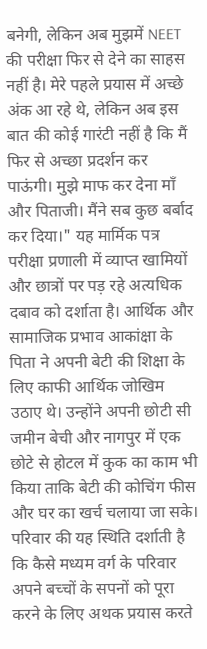बनेगी, लेकिन अब मुझमें NEET की परीक्षा फिर से देने का साहस नहीं है। मेरे पहले प्रयास में अच्छे अंक आ रहे थे, लेकिन अब इस बात की कोई गारंटी नहीं है कि मैं फिर से अच्छा प्रदर्शन कर पाऊंगी। मुझे माफ कर देना माँ और पिताजी। मैंने सब कुछ बर्बाद कर दिया।" यह मार्मिक पत्र परीक्षा प्रणाली में व्याप्त खामियों और छात्रों पर पड़ रहे अत्यधिक दबाव को दर्शाता है। आर्थिक और सामाजिक प्रभाव आकांक्षा के पिता ने अपनी बेटी की शिक्षा के लिए काफी आर्थिक जोखिम उठाए थे। उन्होंने अपनी छोटी सी जमीन बेची और नागपुर में एक छोटे से होटल में कुक का काम भी किया ताकि बेटी की कोचिंग फीस और घर का खर्च चलाया जा सके। परिवार की यह स्थिति दर्शाती है कि कैसे मध्यम वर्ग के परिवार अपने बच्चों के सपनों को पूरा करने के लिए अथक प्रयास करते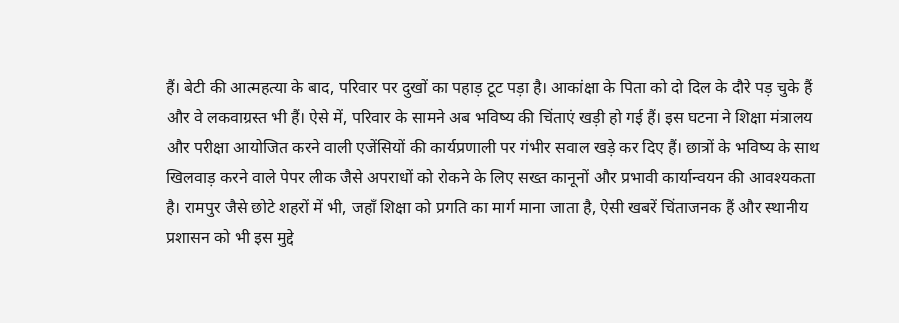हैं। बेटी की आत्महत्या के बाद, परिवार पर दुखों का पहाड़ टूट पड़ा है। आकांक्षा के पिता को दो दिल के दौरे पड़ चुके हैं और वे लकवाग्रस्त भी हैं। ऐसे में, परिवार के सामने अब भविष्य की चिंताएं खड़ी हो गई हैं। इस घटना ने शिक्षा मंत्रालय और परीक्षा आयोजित करने वाली एजेंसियों की कार्यप्रणाली पर गंभीर सवाल खड़े कर दिए हैं। छात्रों के भविष्य के साथ खिलवाड़ करने वाले पेपर लीक जैसे अपराधों को रोकने के लिए सख्त कानूनों और प्रभावी कार्यान्वयन की आवश्यकता है। रामपुर जैसे छोटे शहरों में भी, जहाँ शिक्षा को प्रगति का मार्ग माना जाता है, ऐसी खबरें चिंताजनक हैं और स्थानीय प्रशासन को भी इस मुद्दे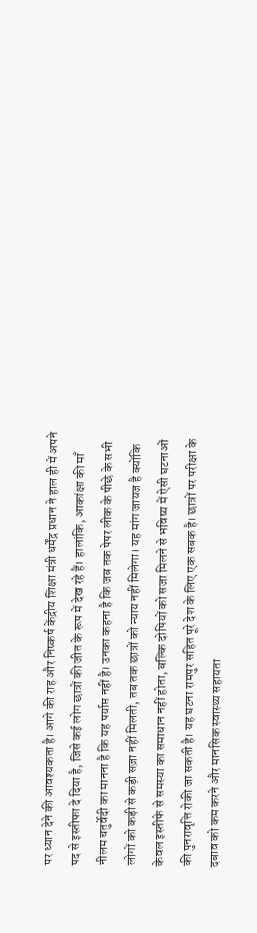पर ध्यान देने की आवश्यकता है। आगे की राह और निष्कर्ष केंद्रीय शिक्षा मंत्री धर्मेंद्र प्रधान ने हाल ही में अपने पद से इस्तीफा दे दिया है, जिसे कई लोग छात्रों की जीत के रूप में देख रहे हैं। हालांकि, आकांक्षा की माँ नीलम चतुर्वेदी का मानना है कि यह पर्याप्त नहीं है। उनका कहना है कि जब तक पेपर लीक के पीछे के सभी लोगों को कड़ी से कड़ी सज़ा नहीं मिलती, तब तक छात्रों को न्याय नहीं मिलेगा। यह मांग जायज है क्योंकि केवल इस्तीफे से समस्या का समाधान नहीं होता, बल्कि दोषियों को सजा मिलने से भविष्य में ऐसी घटनाओं की पुनरावृत्ति रोकी जा सकती है। यह घटना रामपुर सहित पूरे देश के लिए एक सबक है। छात्रों पर परीक्षा के दबाव को कम करने और मानसिक स्वास्थ्य सहायता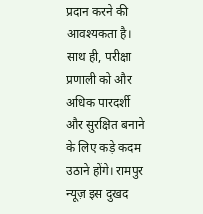प्रदान करने की आवश्यकता है। साथ ही, परीक्षा प्रणाली को और अधिक पारदर्शी और सुरक्षित बनाने के लिए कड़े कदम उठाने होंगे। रामपुर न्यूज़ इस दुखद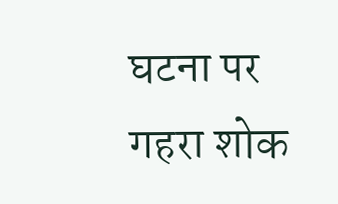घटना पर गहरा शोक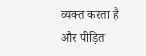व्यक्त करता है और पीड़ित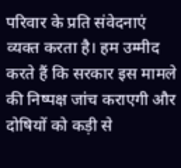परिवार के प्रति संवेदनाएं व्यक्त करता है। हम उम्मीद करते हैं कि सरकार इस मामले की निष्पक्ष जांच कराएगी और दोषियों को कड़ी से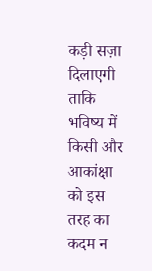कड़ी सज़ा दिलाएगी ताकि भविष्य में किसी और आकांक्षा को इस तरह का कदम न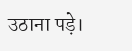उठाना पड़े।